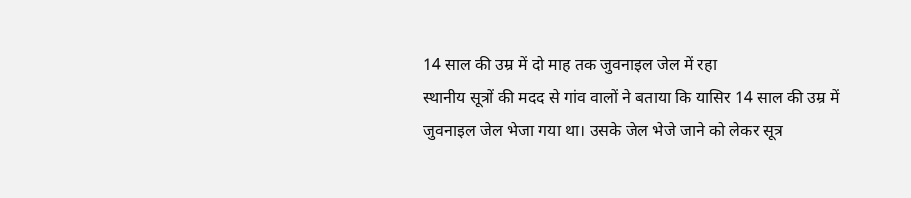14 साल की उम्र में दो माह तक जुवनाइल जेल में रहा
स्थानीय सूत्रों की मदद से गांव वालों ने बताया कि यासिर 14 साल की उम्र में जुवनाइल जेल भेजा गया था। उसके जेल भेजे जाने को लेकर सूत्र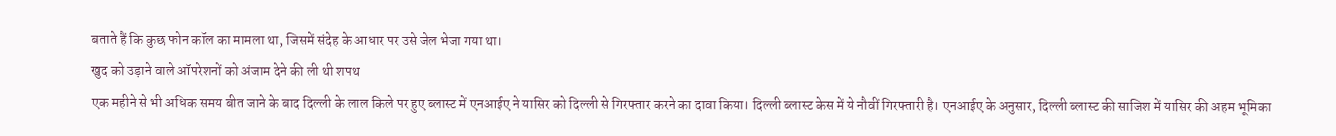बताते हैं कि कुछ फोन कॉल का मामला था, जिसमें संदेह के आधार पर उसे जेल भेजा गया था।
खुद को उड़ाने वाले ऑपरेशनों को अंजाम देने की ली थी शपथ
एक महीने से भी अधिक समय बीत जाने के बाद दिल्ली के लाल किले पर हुए ब्लास्ट में एनआईए ने यासिर को दिल्ली से गिरफ्तार करने का दावा किया। दिल्ली ब्लास्ट केस में ये नौवीं गिरफ्तारी है। एनआईए के अनुसार, दिल्ली ब्लास्ट की साजिश में यासिर की अहम भूमिका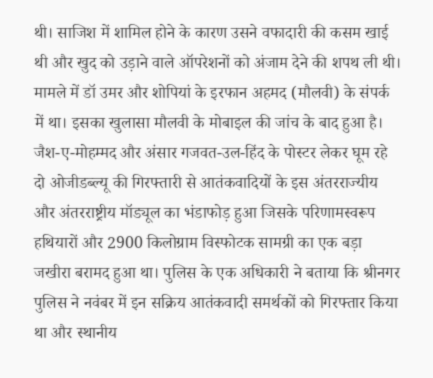थी। साजिश में शामिल होने के कारण उसने वफादारी की कसम खाई थी और खुद को उड़ाने वाले ऑपरेशनों को अंजाम देने की शपथ ली थी। मामले में डॉ उमर और शोपियां के इरफान अहमद (मौलवी) के संपर्क में था। इसका खुलासा मौलवी के मोबाइल की जांच के बाद हुआ है।
जैश-ए-मोहम्मद और अंसार गजवत-उल-हिंद के पोस्टर लेकर घूम रहे दो ओजीडब्ल्यू की गिरफ्तारी से आतंकवादियों के इस अंतरराज्यीय और अंतरराष्ट्रीय मॉड्यूल का भंडाफोड़ हुआ जिसके परिणामस्वरूप हथियारों और 2900 किलोग्राम विस्फोटक सामग्री का एक बड़ा जखीरा बरामद हुआ था। पुलिस के एक अधिकारी ने बताया कि श्रीनगर पुलिस ने नवंबर में इन सक्रिय आतंकवादी समर्थकों को गिरफ्तार किया था और स्थानीय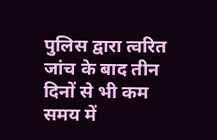पुलिस द्वारा त्वरित जांच के बाद तीन दिनों से भी कम समय में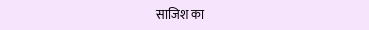साजिश का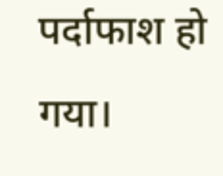पर्दाफाश हो गया।